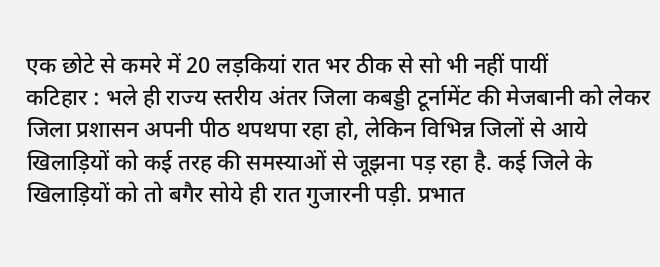एक छोटे से कमरे में 20 लड़कियां रात भर ठीक से सो भी नहीं पायीं
कटिहार : भले ही राज्य स्तरीय अंतर जिला कबड्डी टूर्नामेंट की मेजबानी को लेकर जिला प्रशासन अपनी पीठ थपथपा रहा हो, लेकिन विभिन्न जिलों से आये खिलाड़ियों को कई तरह की समस्याओं से जूझना पड़ रहा है. कई जिले के खिलाड़ियों को तो बगैर सोये ही रात गुजारनी पड़ी. प्रभात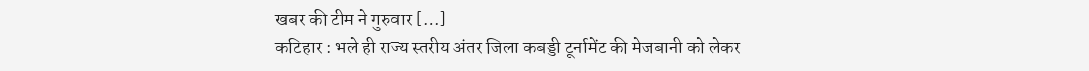खबर की टीम ने गुरुवार […]
कटिहार : भले ही राज्य स्तरीय अंतर जिला कबड्डी टूर्नामेंट की मेजबानी को लेकर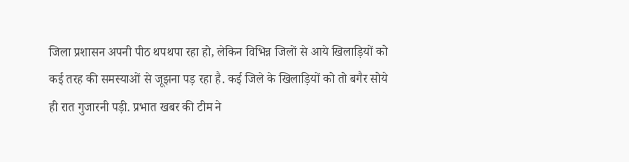जिला प्रशासन अपनी पीठ थपथपा रहा हो, लेकिन विभिन्न जिलों से आये खिलाड़ियों को कई तरह की समस्याओं से जूझना पड़ रहा है. कई जिले के खिलाड़ियों को तो बगैर सोये ही रात गुजारनी पड़ी. प्रभात खबर की टीम ने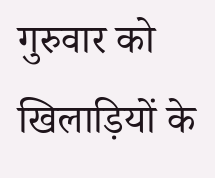गुरुवार को खिलाड़ियों के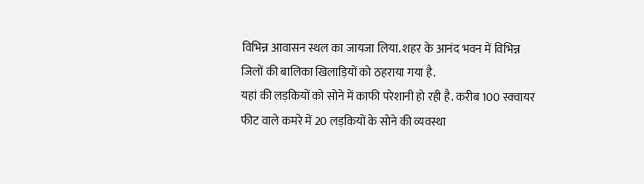विभिन्न आवासन स्थल का जायजा लिया. शहर के आनंद भवन में विभिन्न जिलों की बालिका खिलाड़ियों को ठहराया गया है.
यहां की लड़कियों को सोने में काफी परेशानी हो रही है. करीब 100 स्क्वायर फीट वाले कमरे में 20 लड़कियों के सोने की व्यवस्था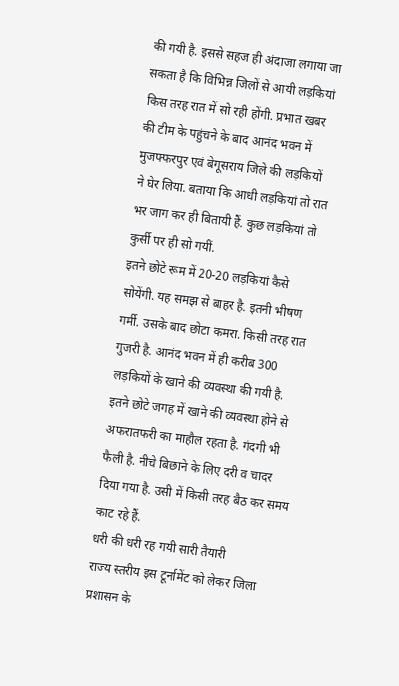की गयी है. इससे सहज ही अंदाजा लगाया जा सकता है कि विभिन्न जिलों से आयी लड़कियां किस तरह रात में सो रही होंगी. प्रभात खबर की टीम के पहुंचने के बाद आनंद भवन में मुजफ्फरपुर एवं बेगूसराय जिले की लड़कियों ने घेर लिया. बताया कि आधी लड़कियां तो रात भर जाग कर ही बितायी हैं. कुछ लड़कियां तो कुर्सी पर ही सो गयीं.
इतने छोटे रूम में 20-20 लड़कियां कैसे सोयेंगी. यह समझ से बाहर है. इतनी भीषण गर्मी. उसके बाद छोटा कमरा. किसी तरह रात गुजरी है. आनंद भवन में ही करीब 300 लड़कियों के खाने की व्यवस्था की गयी है. इतने छोटे जगह में खाने की व्यवस्था होने से अफरातफरी का माहौल रहता है. गंदगी भी फैली है. नीचे बिछाने के लिए दरी व चादर दिया गया है. उसी में किसी तरह बैठ कर समय काट रहे हैं.
धरी की धरी रह गयी सारी तैयारी
राज्य स्तरीय इस टूर्नामेंट को लेकर जिला प्रशासन के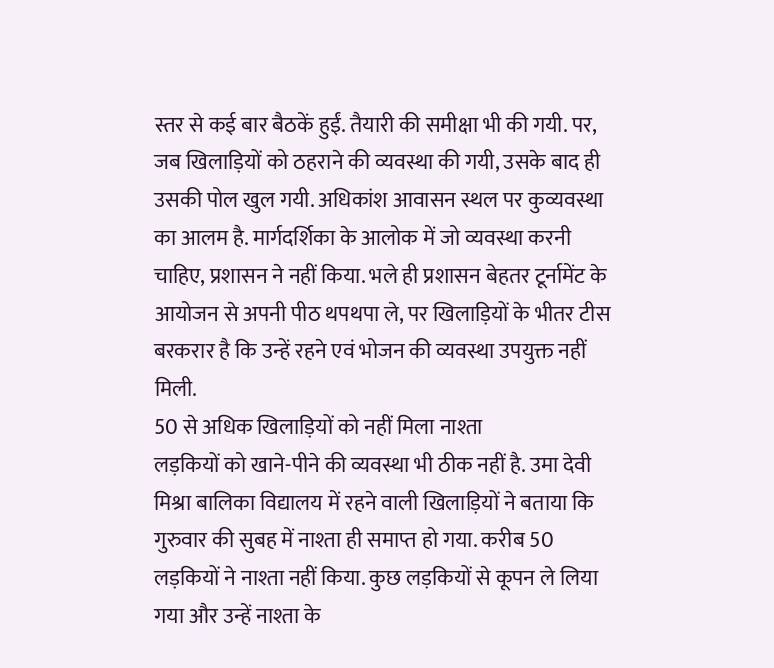स्तर से कई बार बैठकें हुईं. तैयारी की समीक्षा भी की गयी. पर, जब खिलाड़ियों को ठहराने की व्यवस्था की गयी, उसके बाद ही उसकी पोल खुल गयी. अधिकांश आवासन स्थल पर कुव्यवस्था का आलम है. मार्गदर्शिका के आलोक में जो व्यवस्था करनी चाहिए, प्रशासन ने नहीं किया. भले ही प्रशासन बेहतर टूर्नामेंट के आयोजन से अपनी पीठ थपथपा ले, पर खिलाड़ियों के भीतर टीस बरकरार है कि उन्हें रहने एवं भोजन की व्यवस्था उपयुक्त नहीं मिली.
50 से अधिक खिलाड़ियों को नहीं मिला नाश्ता
लड़कियों को खाने-पीने की व्यवस्था भी ठीक नहीं है. उमा देवी मिश्रा बालिका विद्यालय में रहने वाली खिलाड़ियों ने बताया कि गुरुवार की सुबह में नाश्ता ही समाप्त हो गया. करीब 50 लड़कियों ने नाश्ता नहीं किया. कुछ लड़कियों से कूपन ले लिया गया और उन्हें नाश्ता के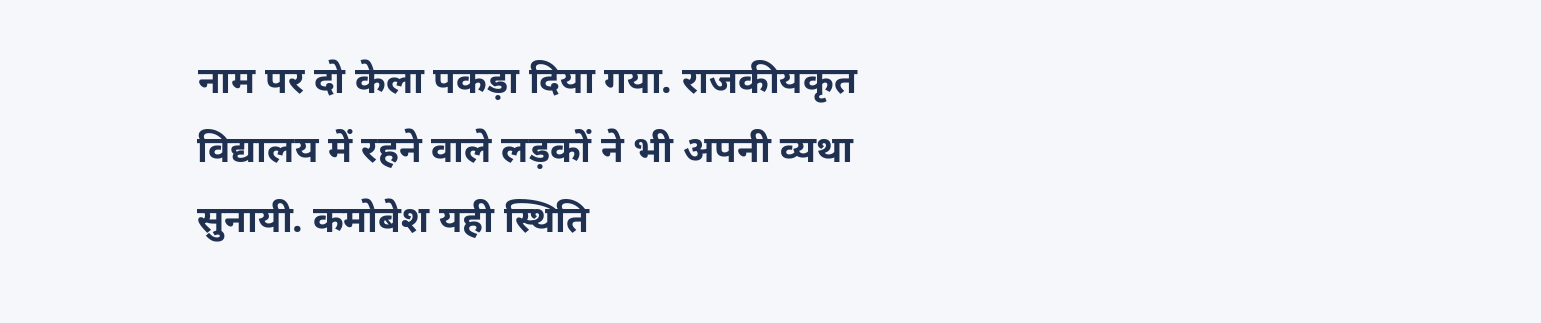नाम पर दो केला पकड़ा दिया गया. राजकीयकृत विद्यालय में रहने वाले लड़कों ने भी अपनी व्यथा सुनायी. कमोबेश यही स्थिति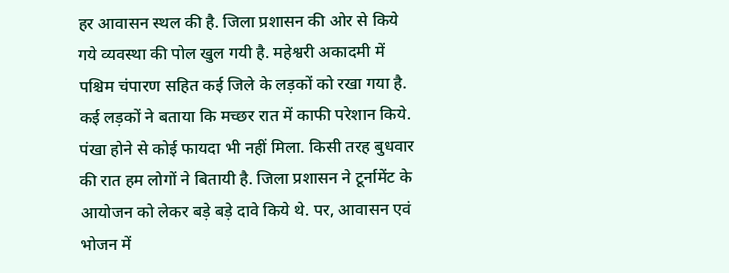हर आवासन स्थल की है. जिला प्रशासन की ओर से किये गये व्यवस्था की पोल खुल गयी है. महेश्वरी अकादमी में पश्चिम चंपारण सहित कई जिले के लड़कों को रखा गया है. कई लड़कों ने बताया कि मच्छर रात में काफी परेशान किये. पंखा होने से कोई फायदा भी नहीं मिला. किसी तरह बुधवार की रात हम लोगों ने बितायी है. जिला प्रशासन ने टूर्नामेंट के आयोजन को लेकर बड़े बड़े दावे किये थे. पर, आवासन एवं भोजन में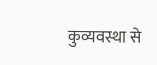कुव्यवस्था से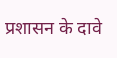प्रशासन के दावे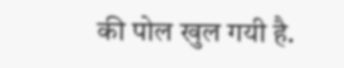की पोल खुल गयी है.